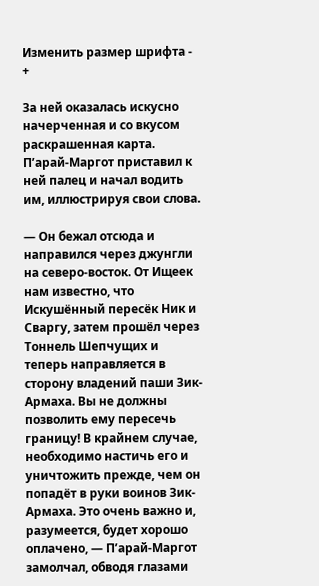Изменить размер шрифта - +

За ней оказалась искусно начерченная и со вкусом раскрашенная карта. П’арай-Маргот приставил к ней палец и начал водить им, иллюстрируя свои слова.

— Он бежал отсюда и направился через джунгли на северо-восток. От Ищеек нам известно, что Искушённый пересёк Ник и Сваргу, затем прошёл через Тоннель Шепчущих и теперь направляется в сторону владений паши Зик-Армаха. Вы не должны позволить ему пересечь границу! В крайнем случае, необходимо настичь его и уничтожить прежде, чем он попадёт в руки воинов Зик-Армаха. Это очень важно и, разумеется, будет хорошо оплачено, — П’арай-Маргот замолчал, обводя глазами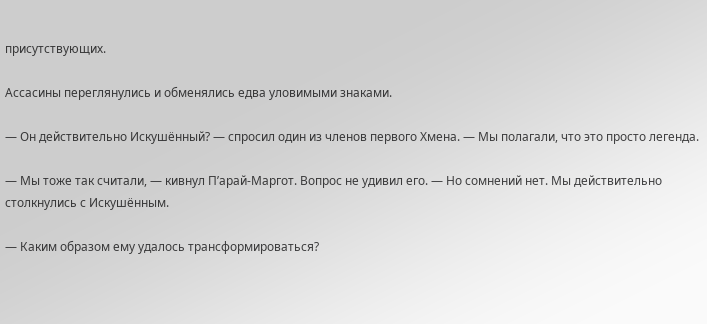присутствующих.

Ассасины переглянулись и обменялись едва уловимыми знаками.

— Он действительно Искушённый? — спросил один из членов первого Хмена. — Мы полагали, что это просто легенда.

— Мы тоже так считали, — кивнул П’арай-Маргот. Вопрос не удивил его. — Но сомнений нет. Мы действительно столкнулись с Искушённым.

— Каким образом ему удалось трансформироваться?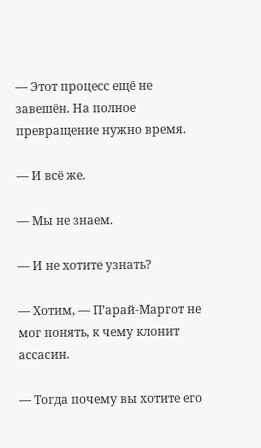— Этот процесс ещё не завешён. На полное превращение нужно время.

— И всё же.

— Мы не знаем.

— И не хотите узнать?

— Хотим, — П’арай-Маргот не мог понять, к чему клонит ассасин.

— Тогда почему вы хотите его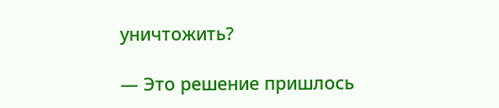уничтожить?

— Это решение пришлось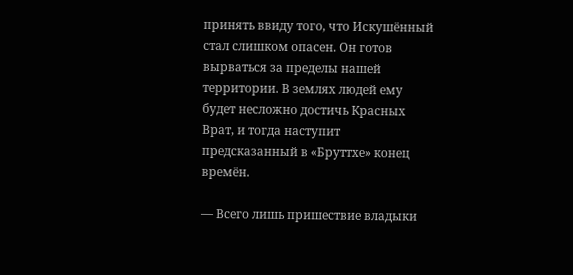принять ввиду того, что Искушённый стал слишком опасен. Он готов вырваться за пределы нашей территории. В землях людей ему будет несложно достичь Красных Врат, и тогда наступит предсказанный в «Бруттхе» конец времён.

— Всего лишь пришествие владыки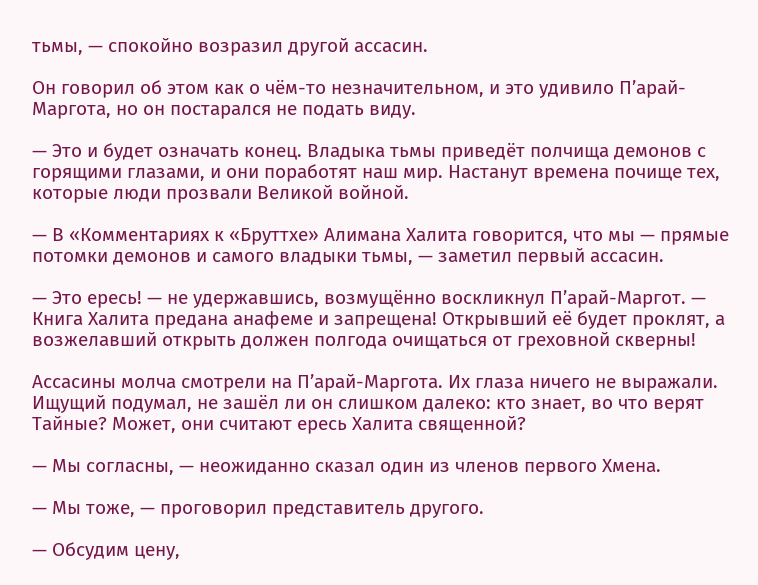тьмы, — спокойно возразил другой ассасин.

Он говорил об этом как о чём-то незначительном, и это удивило П’арай-Маргота, но он постарался не подать виду.

— Это и будет означать конец. Владыка тьмы приведёт полчища демонов с горящими глазами, и они поработят наш мир. Настанут времена почище тех, которые люди прозвали Великой войной.

— В «Комментариях к «Бруттхе» Алимана Халита говорится, что мы — прямые потомки демонов и самого владыки тьмы, — заметил первый ассасин.

— Это ересь! — не удержавшись, возмущённо воскликнул П’арай-Маргот. — Книга Халита предана анафеме и запрещена! Открывший её будет проклят, а возжелавший открыть должен полгода очищаться от греховной скверны!

Ассасины молча смотрели на П’арай-Маргота. Их глаза ничего не выражали. Ищущий подумал, не зашёл ли он слишком далеко: кто знает, во что верят Тайные? Может, они считают ересь Халита священной?

— Мы согласны, — неожиданно сказал один из членов первого Хмена.

— Мы тоже, — проговорил представитель другого.

— Обсудим цену,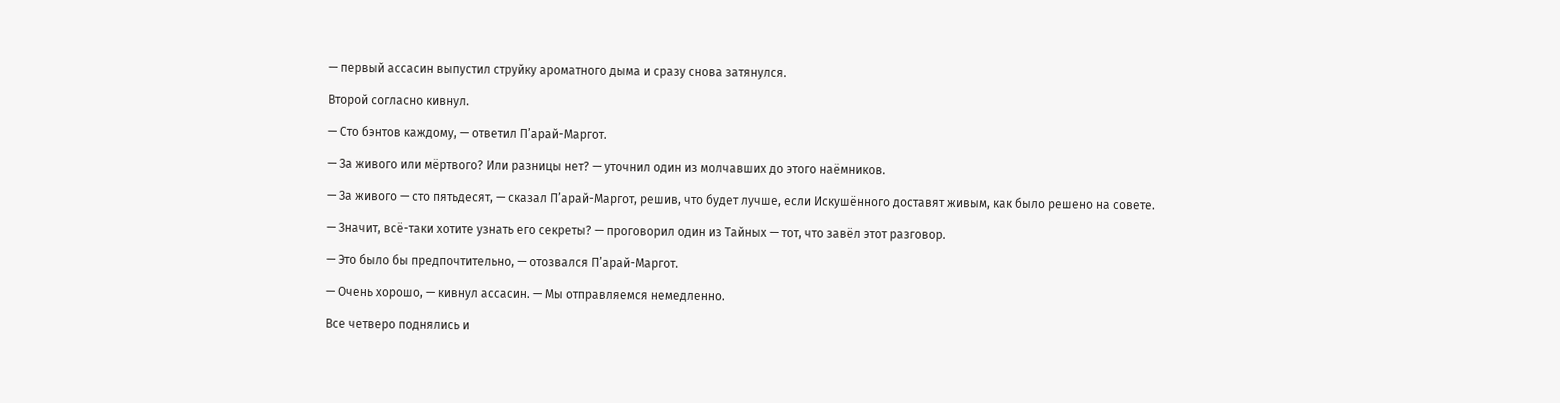— первый ассасин выпустил струйку ароматного дыма и сразу снова затянулся.

Второй согласно кивнул.

— Сто бэнтов каждому, — ответил П’арай-Маргот.

— За живого или мёртвого? Или разницы нет? — уточнил один из молчавших до этого наёмников.

— За живого — сто пятьдесят, — сказал П’арай-Маргот, решив, что будет лучше, если Искушённого доставят живым, как было решено на совете.

— Значит, всё-таки хотите узнать его секреты? — проговорил один из Тайных — тот, что завёл этот разговор.

— Это было бы предпочтительно, — отозвался П’арай-Маргот.

— Очень хорошо, — кивнул ассасин. — Мы отправляемся немедленно.

Все четверо поднялись и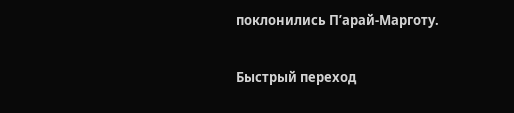поклонились П’арай-Марготу.

Быстрый переход